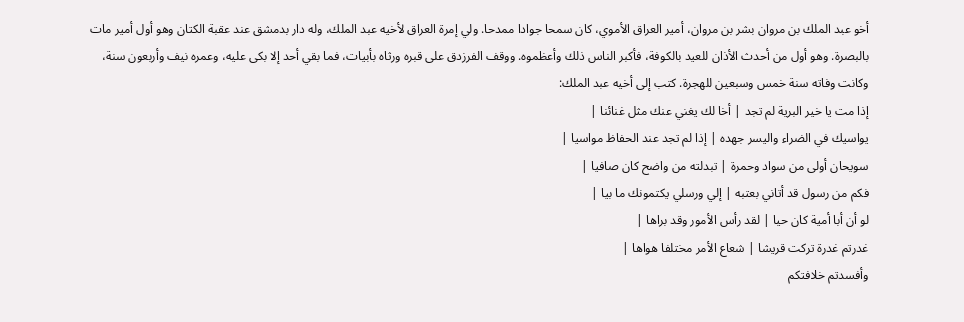أخو عبد الملك بن مروان بشر بن مروان، أمير العراق الأموي، كان سمحا جوادا ممدحا. ولي إمرة العراق لأخيه عبد الملك، وله دار بدمشق عند عقبة الكتان وهو أول أمير مات بالبصرة. وهو أول من أحدث الأذان للعيد بالكوفة، فأكبر الناس ذلك وأعظموه. ووقف الفرزدق على قبره ورثاه بأبيات، فما بقي أحد إلا بكى عليه، وعمره نيف وأربعون سنة، وكانت وفاته سنة خمس وسبعين للهجرة. كتب إلى أخيه عبد الملك:
إذا مت يا خير البرية لم تجد | أخا لك يغني عنك مثل غنائنا |
يواسيك في الضراء واليسر جهده | إذا لم تجد عند الحفاظ مواسيا |
سويحان أولى من سواد وحمرة | تبدلته من واضح كان صافيا |
فكم من رسول قد أتاني بعتبه | إلي ورسلي يكتمونك ما بيا |
لو أن أبا أمية كان حيا | لقد رأس الأمور وقد براها |
غدرتم غدرة تركت قريشا | شعاع الأمر مختلفا هواها |
وأفسدتم خلافتكم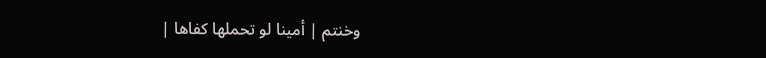وخنتم | أمينا لو تحملها كفاها |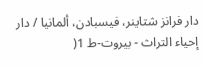دار فرانز شتاينر، فيسبادن، ألمانيا / دار إحياء التراث - بيروت-ط 1(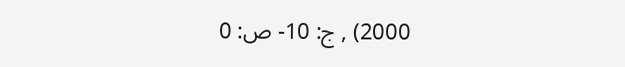2000) , ج: 10- ص: 0